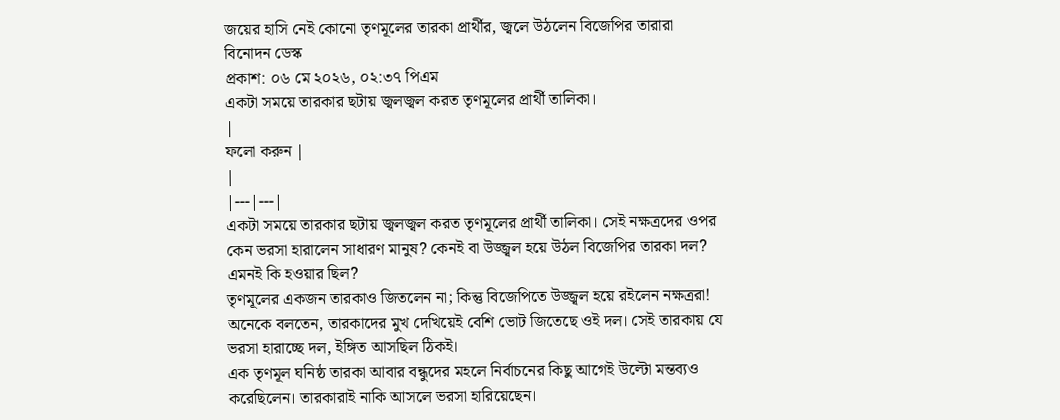জয়ের হাসি নেই কোনো তৃণমূলের তারকা প্রার্থীর, জ্বলে উঠলেন বিজেপির তারারা
বিনোদন ডেস্ক
প্রকাশ: ০৬ মে ২০২৬, ০২:৩৭ পিএম
একটা সময়ে তারকার ছটায় জ্বলজ্বল করত তৃণমূলের প্রার্থী তালিকা।
|
ফলো করুন |
|
|---|---|
একটা সময়ে তারকার ছটায় জ্বলজ্বল করত তৃণমূলের প্রার্থী তালিকা। সেই নক্ষত্রদের ওপর কেন ভরসা হারালেন সাধারণ মানুষ? কেনই বা উজ্জ্বল হয়ে উঠল বিজেপির তারকা দল? এমনই কি হওয়ার ছিল?
তৃণমূলের একজন তারকাও জিতলেন না; কিন্তু বিজেপিতে উজ্জ্বল হয়ে রইলেন নক্ষত্ররা! অনেকে বলতেন, তারকাদের মুখ দেখিয়েই বেশি ভোট জিতেছে ওই দল। সেই তারকায় যে ভরসা হারাচ্ছে দল, ইঙ্গিত আসছিল ঠিকই।
এক তৃণমূল ঘনিষ্ঠ তারকা আবার বন্ধুদের মহলে নির্বাচনের কিছু আগেই উল্টো মন্তব্যও করেছিলেন। তারকারাই নাকি আসলে ভরসা হারিয়েছেন।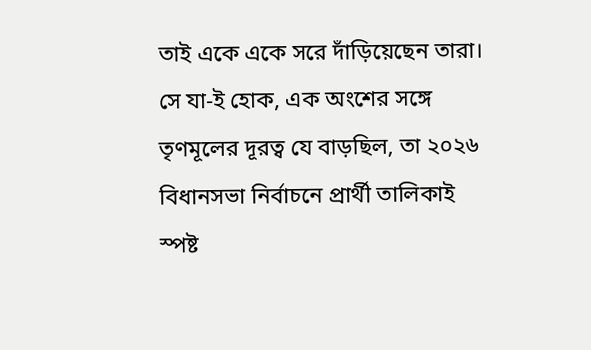তাই একে একে সরে দাঁড়িয়েছেন তারা। সে যা-ই হোক, এক অংশের সঙ্গে তৃণমূলের দূরত্ব যে বাড়ছিল, তা ২০২৬ বিধানসভা নির্বাচনে প্রার্থী তালিকাই স্পষ্ট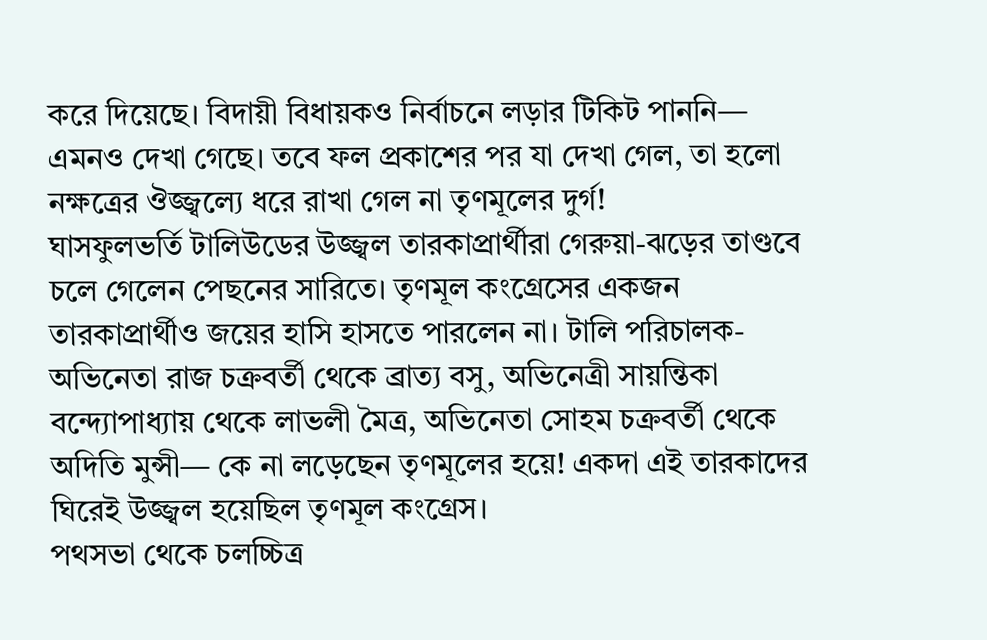করে দিয়েছে। বিদায়ী বিধায়কও নির্বাচনে লড়ার টিকিট পাননি— এমনও দেখা গেছে। তবে ফল প্রকাশের পর যা দেখা গেল, তা হলো নক্ষত্রের ঔজ্জ্বল্যে ধরে রাখা গেল না তৃণমূলের দুর্গ!
ঘাসফুলভর্তি টালিউডের উজ্জ্বল তারকাপ্রার্থীরা গেরুয়া-ঝড়ের তাণ্ডবে চলে গেলেন পেছনের সারিতে। তৃণমূল কংগ্রেসের একজন তারকাপ্রার্থীও জয়ের হাসি হাসতে পারলেন না। টালি পরিচালক-অভিনেতা রাজ চক্রবর্তী থেকে ব্রাত্য বসু, অভিনেত্রী সায়ন্তিকা বন্দ্যোপাধ্যায় থেকে লাভলী মৈত্র, অভিনেতা সোহম চক্রবর্তী থেকে অদিতি মুন্সী— কে না লড়েছেন তৃণমূলের হয়ে! একদা এই তারকাদের ঘিরেই উজ্জ্বল হয়েছিল তৃণমূল কংগ্রেস।
পথসভা থেকে চলচ্চিত্র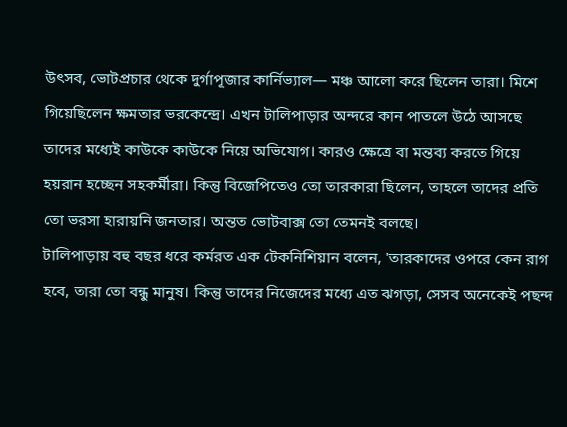উৎসব, ভোটপ্রচার থেকে দুর্গাপূজার কার্নিভ্যাল— মঞ্চ আলো করে ছিলেন তারা। মিশে গিয়েছিলেন ক্ষমতার ভরকেন্দ্রে। এখন টালিপাড়ার অন্দরে কান পাতলে উঠে আসছে তাদের মধ্যেই কাউকে কাউকে নিয়ে অভিযোগ। কারও ক্ষেত্রে বা মন্তব্য করতে গিয়ে হয়রান হচ্ছেন সহকর্মীরা। কিন্তু বিজেপিতেও তো তারকারা ছিলেন, তাহলে তাদের প্রতি তো ভরসা হারায়নি জনতার। অন্তত ভোটবাক্স তো তেমনই বলছে।
টালিপাড়ায় বহু বছর ধরে কর্মরত এক টেকনিশিয়ান বলেন, 'তারকাদের ওপরে কেন রাগ হবে, তারা তো বন্ধু মানুষ। কিন্তু তাদের নিজেদের মধ্যে এত ঝগড়া, সেসব অনেকেই পছন্দ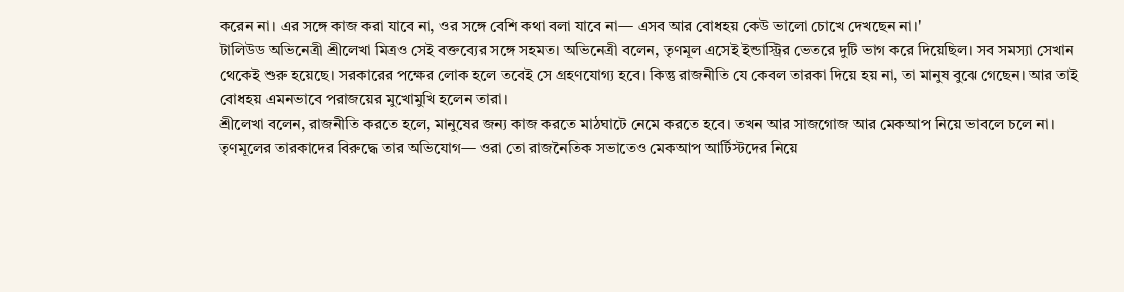করেন না। এর সঙ্গে কাজ করা যাবে না, ওর সঙ্গে বেশি কথা বলা যাবে না— এসব আর বোধহয় কেউ ভালো চোখে দেখছেন না।'
টালিউড অভিনেত্রী শ্রীলেখা মিত্রও সেই বক্তব্যের সঙ্গে সহমত। অভিনেত্রী বলেন, তৃণমূল এসেই ইন্ডাস্ট্রির ভেতরে দুটি ভাগ করে দিয়েছিল। সব সমস্যা সেখান থেকেই শুরু হয়েছে। সরকারের পক্ষের লোক হলে তবেই সে গ্রহণযোগ্য হবে। কিন্তু রাজনীতি যে কেবল তারকা দিয়ে হয় না, তা মানুষ বুঝে গেছেন। আর তাই বোধহয় এমনভাবে পরাজয়ের মুখোমুখি হলেন তারা।
শ্রীলেখা বলেন, রাজনীতি করতে হলে, মানুষের জন্য কাজ করতে মাঠঘাটে নেমে করতে হবে। তখন আর সাজগোজ আর মেকআপ নিয়ে ভাবলে চলে না। তৃণমূলের তারকাদের বিরুদ্ধে তার অভিযোগ— ওরা তো রাজনৈতিক সভাতেও মেকআপ আর্টিস্টদের নিয়ে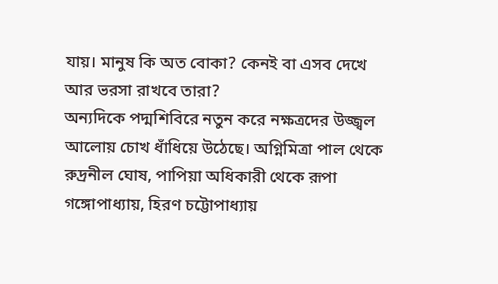যায়। মানুষ কি অত বোকা? কেনই বা এসব দেখে আর ভরসা রাখবে তারা?
অন্যদিকে পদ্মশিবিরে নতুন করে নক্ষত্রদের উজ্জ্বল আলোয় চোখ ধাঁধিয়ে উঠেছে। অগ্নিমিত্রা পাল থেকে রুদ্রনীল ঘোষ, পাপিয়া অধিকারী থেকে রূপা গঙ্গোপাধ্যায়, হিরণ চট্টোপাধ্যায়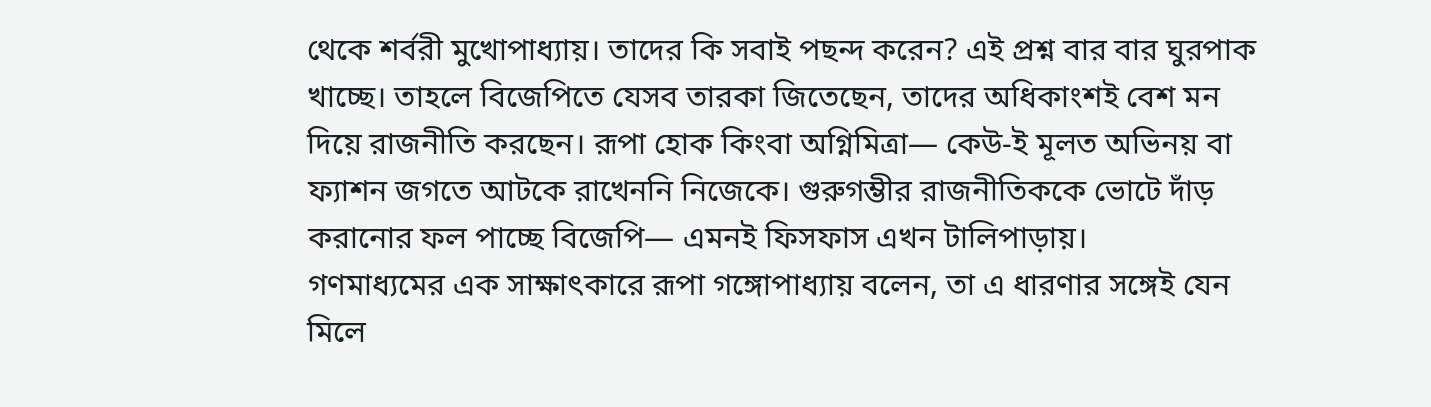থেকে শর্বরী মুখোপাধ্যায়। তাদের কি সবাই পছন্দ করেন? এই প্রশ্ন বার বার ঘুরপাক খাচ্ছে। তাহলে বিজেপিতে যেসব তারকা জিতেছেন, তাদের অধিকাংশই বেশ মন দিয়ে রাজনীতি করছেন। রূপা হোক কিংবা অগ্নিমিত্রা— কেউ-ই মূলত অভিনয় বা ফ্যাশন জগতে আটকে রাখেননি নিজেকে। গুরুগম্ভীর রাজনীতিককে ভোটে দাঁড় করানোর ফল পাচ্ছে বিজেপি— এমনই ফিসফাস এখন টালিপাড়ায়।
গণমাধ্যমের এক সাক্ষাৎকারে রূপা গঙ্গোপাধ্যায় বলেন, তা এ ধারণার সঙ্গেই যেন মিলে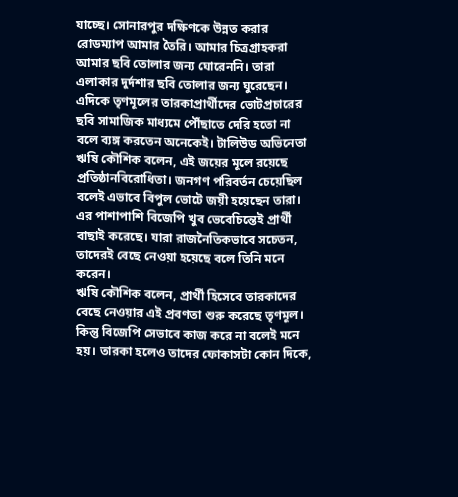যাচ্ছে। সোনারপুর দক্ষিণকে উন্নত করার রোডম্যাপ আমার তৈরি। আমার চিত্রগ্রাহকরা আমার ছবি তোলার জন্য ঘোরেননি। তারা এলাকার দুর্দশার ছবি তোলার জন্য ঘুরেছেন।
এদিকে তৃণমূলের তারকাপ্রার্থীদের ভোটপ্রচারের ছবি সামাজিক মাধ্যমে পৌঁছাতে দেরি হতো না বলে ব্যঙ্গ করতেন অনেকেই। টালিউড অভিনেতা ঋষি কৌশিক বলেন, এই জয়ের মূলে রয়েছে প্রতিষ্ঠানবিরোধিতা। জনগণ পরিবর্তন চেয়েছিল বলেই এভাবে বিপুল ভোটে জয়ী হয়েছেন তারা। এর পাশাপাশি বিজেপি খুব ভেবেচিন্তেই প্রার্থী বাছাই করেছে। যারা রাজনৈতিকভাবে সচেতন, তাদেরই বেছে নেওয়া হয়েছে বলে তিনি মনে করেন।
ঋষি কৌশিক বলেন, প্রার্থী হিসেবে তারকাদের বেছে নেওয়ার এই প্রবণতা শুরু করেছে তৃণমূল। কিন্তু বিজেপি সেভাবে কাজ করে না বলেই মনে হয়। তারকা হলেও তাদের ফোকাসটা কোন দিকে,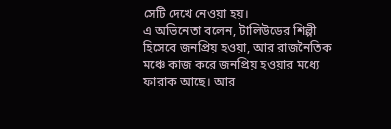সেটি দেখে নেওয়া হয়।
এ অভিনেতা বলেন, টালিউডের শিল্পী হিসেবে জনপ্রিয় হওয়া, আর রাজনৈতিক মঞ্চে কাজ করে জনপ্রিয় হওয়ার মধ্যে ফারাক আছে। আর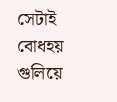সেটাই বোধহয় গুলিয়ে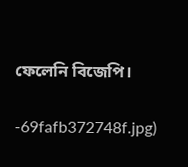ফেলেনি বিজেপি।

-69fafb372748f.jpg)